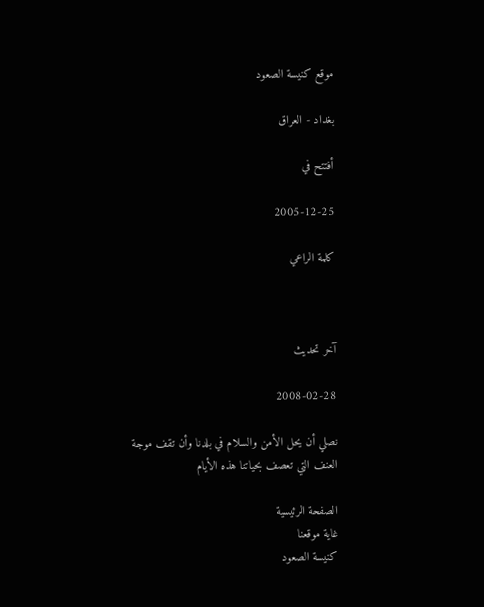موقع كنيسة الصعود

بغداد - العراق

أفتتح في

2005-12-25

كلمة الراعي



آخر تحديث

2008-02-28

نصلي أن يحل الأمن والسلام في بلدنا وأن تقف موجة العنف التي تعصف بحياتنا هذه الأيام

الصفحة الرئيسية
غاية موقعنا
كنيسة الصعود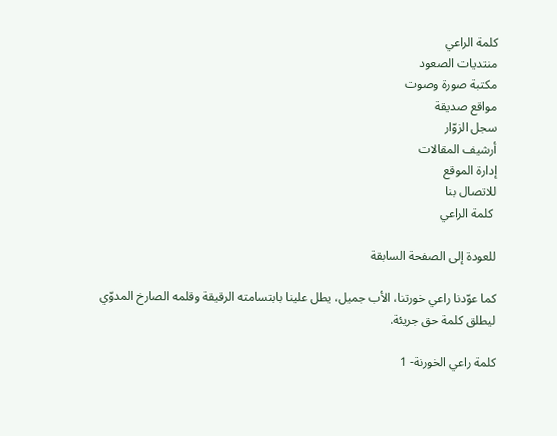كلمة الراعي
منتديات الصعود
مكتبة صورة وصوت
مواقع صديقة
سجل الزوّار
أرشيف المقالات
إدارة الموقع
للاتصال بنا
 كلمة الراعي

للعودة إلى الصفحة السابقة

كما عوّدنا راعي خورتنا، الأب جميل، يطل علينا بابتسامته الرقيقة وقلمه الصارخ المدوّي ليطلق كلمة حق جريئة.

كلمة راعي الخورنة- 1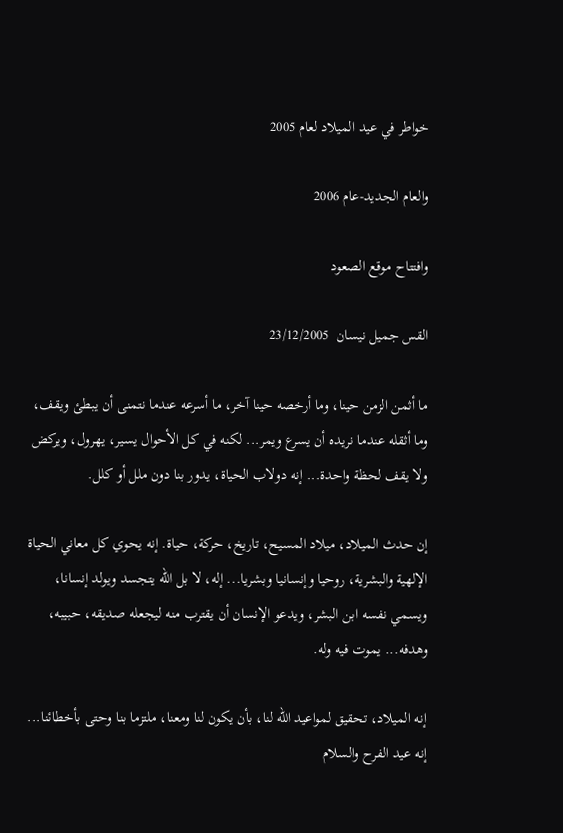خواطر في عيد الميلاد لعام 2005

والعام الجديد-عام 2006

وافتتاح موقع الصعود

القس جميل نيسان  23/12/2005

ما أثمن الزمن حينا، وما أرخصه حينا آخر، ما أسرعه عندما نتمنى أن يبطئ ويقف، وما أثقله عندما نريده أن يسرع ويمر... لكنه في كل الأحوال يسير، يهرول، ويركض ولا يقف لحظة واحدة... إنه دولاب الحياة، يدور بنا دون ملل أو كلل.

إن حدث الميلاد، ميلاد المسيح، تاريخ، حركة، حياة. إنه يحوي كل معاني الحياة الإلهية والبشرية، روحيا وإنسانيا وبشريا... إله، لا بل الله يتجسد ويولد إنسانا، ويسمي نفسه ابن البشر، ويدعو الإنسان أن يقترب منه ليجعله صديقه، حبيبه، وهدفه... يموت فيه وله.

إنه الميلاد، تحقيق لمواعيد الله لنا، بأن يكون لنا ومعنا، ملتزما بنا وحتى بأخطائنا... إنه عيد الفرح والسلام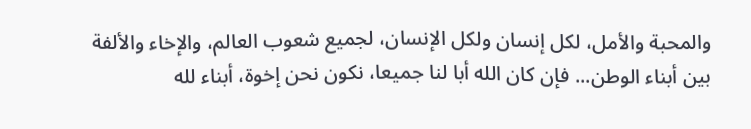والمحبة والأمل، لكل إنسان ولكل الإنسان، لجميع شعوب العالم، والإخاء والألفة بين أبناء الوطن... فإن كان الله أبا لنا جميعا، نكون نحن إخوة، أبناء لله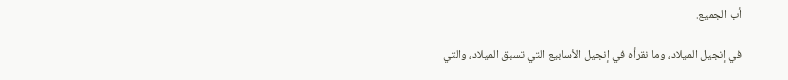أب الجميع.

في إنجيل الميلاد، وما نقرأه في إنجيل الأسابيع التي تسبق الميلاد، والتي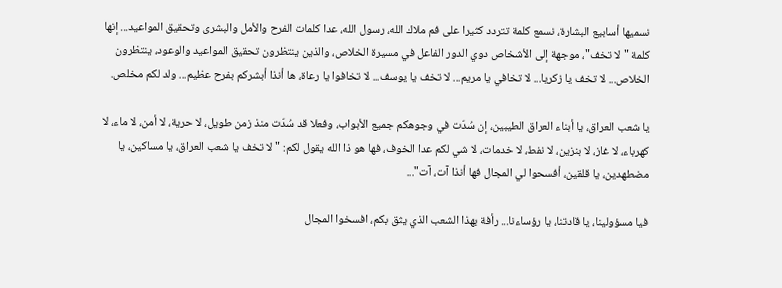نسميها أسابيع البشارة، نسمع كلمة تتردد كثيرا على فم ملاك الله، رسول الله، عدا كلمات الفرح والأمل والبشرى وتحقيق المواعيد... إنها كلمة "لا تخف"، موجهة إلى الأشخاص دوي الدور الفاعل في مسيرة الخلاص، والذين ينتظرون تحقيق المواعيد والوعود، ينتظرون الخلاص... لا تخف يا زكريا... لا تخافي يا مريم... لا تخف يا يوسف... لا تخافوا يا رعاة، ها أنذا أبشركم بفرح عظيم... ولد لكم مخلص.

يا شعب العراق، يا أبناء العراق الطيبين، إن سُدّت في وجوهكم جميع الأبواب، وفعلا قد سُدّت منذ زمن طويل، لا حرية، لا أمن، لا ماء، لا كهرباء، لا غاز، لا بنزين، لا نفط، لا خدمات، لا شي لكم عدا الخوف، فها هو ذا الله يقول لكم: "لا تخف يا شعب العراق، يا مساكين، يا مضطهدين، يا قلقين، أفسحوا لي المجال فها أنذا آت، آت"...

فيا مسؤولينا، يا قادتنا، يا رؤساءنا... رأفة بهذا الشعب الذي يثق بكم، افسخوا المجال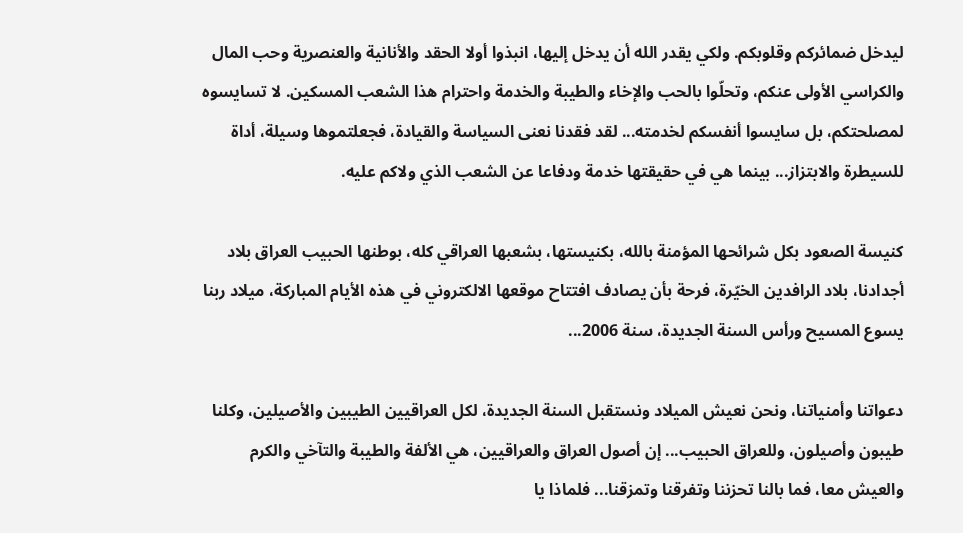ليدخل ضمائركم وقلوبكم. ولكي يقدر الله أن يدخل إليها، انبذوا أولا الحقد والأنانية والعنصرية وحب المال والكراسي الأولى عنكم، وتحلّوا بالحب والإخاء والطيبة والخدمة واحترام هذا الشعب المسكين. لا تسايسوه لمصلحتكم، بل سايسوا أنفسكم لخدمته... لقد فقدنا نعنى السياسة والقيادة، فجعلتموها وسيلة، أداة للسيطرة والابتزاز... بينما هي في حقيقتها خدمة ودفاعا عن الشعب الذي ولاكم عليه.

كنيسة الصعود بكل شرائحها المؤمنة بالله، بكنيستها، بشعبها العراقي كله، بوطنها الحبيب العراق بلاد أجدادنا، بلاد الرافدين الخيّرة، فرحة بأن يصادف افتتاح موقعها الالكتروني في هذه الأيام المباركة، ميلاد ربنا يسوع المسيح ورأس السنة الجديدة، سنة 2006...

دعواتنا وأمنياتنا، ونحن نعيش الميلاد ونستقبل السنة الجديدة، لكل العراقيين الطيبين والأصيلين، وكلنا طيبون وأصيلون، وللعراق الحبيب... إن أصول العراق والعراقيين، هي الألفة والطيبة والتآخي والكرم والعيش معا، فما بالنا تحزننا وتفرقنا وتمزقنا... فلماذا يا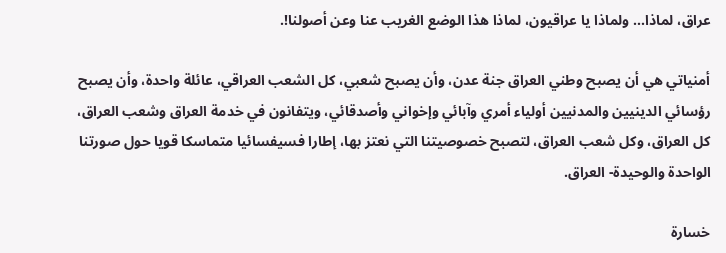عراق، لماذا... ولماذا يا عراقيون، لماذا هذا الوضع الغريب عنا وعن أصولنا!.

أمنياتي هي أن يصبح وطني العراق جنة عدن، وأن يصبح شعبي، كل الشعب العراقي، عائلة واحدة، وأن يصبح رؤسائي الدينيين والمدنيين أولياء أمري وآبائي وإخواني وأصدقائي، ويتفانون في خدمة العراق وشعب العراق، كل العراق، وكل شعب العراق، لتصبح خصوصيتنا التي نعتز بها، إطارا فسيفسائيا متماسكا قويا حول صورتنا الواحدة والوحيدة- العراق.

خسارة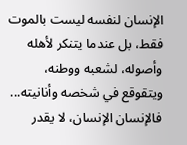الإنسان لنفسه ليست بالموت فقط، بل عندما يتنكر لأهله وأصوله، لشعبه ووطنه، ويتقوقع في شخصه وأنانيته... فالإنسان الإنسان، لا يقدر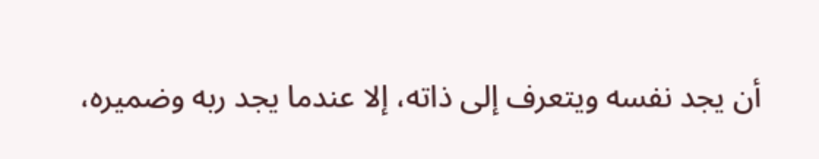أن يجد نفسه ويتعرف إلى ذاته، إلا عندما يجد ربه وضميره،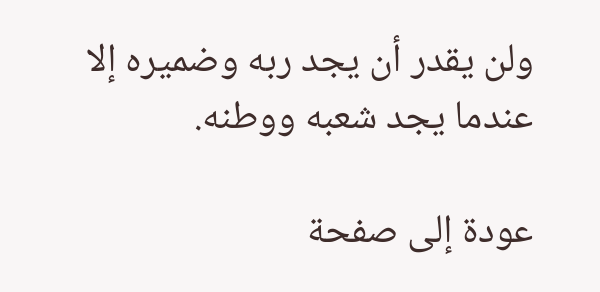ولن يقدر أن يجد ربه وضميره إلا عندما يجد شعبه ووطنه.

عودة إلى صفحة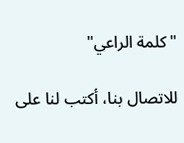"كلمة الراعي"

للاتصال بنا، أكتب لنا على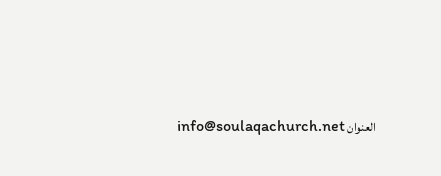العنوان info@soulaqachurch.net